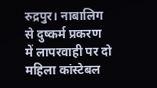रुद्रपुर। नाबालिग से दुष्कर्म प्रकरण में लापरवाही पर दो महिला कांस्टेबल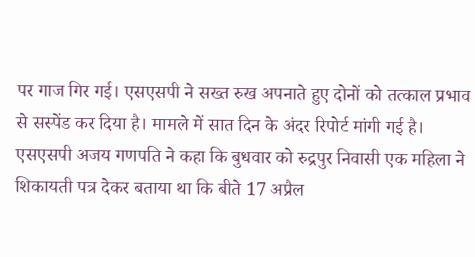पर गाज गिर गई। एसएसपी ने सख्त रुख अपनाते हुए दोनों को तत्काल प्रभाव से सस्पेंड कर दिया है। मामले में सात दिन के अंदर रिपोर्ट मांगी गई है।
एसएसपी अजय गणपति ने कहा कि बुधवार को रुद्रपुर निवासी एक महिला ने शिकायती पत्र देकर बताया था कि बीते 17 अप्रैल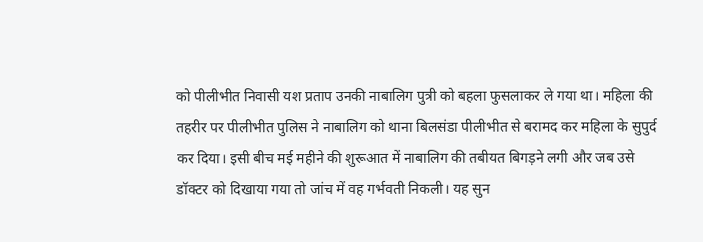को पीलीभीत निवासी यश प्रताप उनकी नाबालिग पुत्री को बहला फुसलाकर ले गया था। महिला की तहरीर पर पीलीभीत पुलिस ने नाबालिग को थाना बिलसंडा पीलीभीत से बरामद कर महिला के सुपुर्द कर दिया। इसी बीच मई महीने की शुरूआत में नाबालिग की तबीयत बिगड़ने लगी और जब उसे डॉक्टर को दिखाया गया तो जांच में वह गर्भवती निकली। यह सुन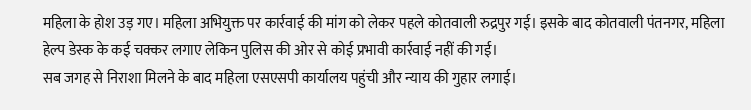महिला के होश उड़ गए। महिला अभियुक्त पर कार्रवाई की मांग को लेकर पहले कोतवाली रुद्रपुर गई। इसके बाद कोतवाली पंतनगर, महिला हेल्प डेस्क के कई चक्कर लगाए लेकिन पुलिस की ओर से कोई प्रभावी कार्रवाई नहीं की गई।
सब जगह से निराशा मिलने के बाद महिला एसएसपी कार्यालय पहुंची और न्याय की गुहार लगाई।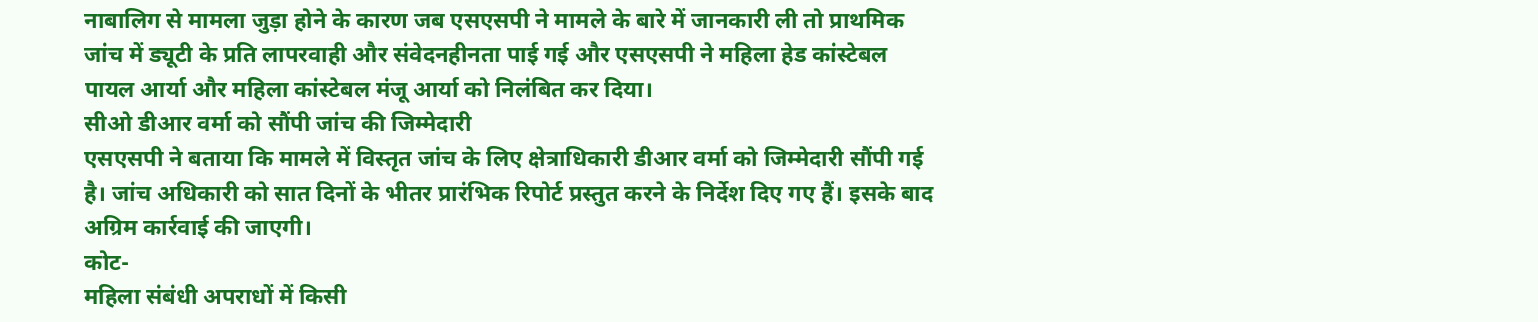नाबालिग से मामला जुड़ा होने के कारण जब एसएसपी ने मामले के बारे में जानकारी ली तो प्राथमिक जांच में ड्यूटी के प्रति लापरवाही और संवेदनहीनता पाई गई और एसएसपी ने महिला हेड कांस्टेबल पायल आर्या और महिला कांस्टेबल मंजू आर्या को निलंबित कर दिया।
सीओ डीआर वर्मा को सौंपी जांच की जिम्मेदारी
एसएसपी ने बताया कि मामले में विस्तृत जांच के लिए क्षेत्राधिकारी डीआर वर्मा को जिम्मेदारी सौंपी गई है। जांच अधिकारी को सात दिनों के भीतर प्रारंभिक रिपोर्ट प्रस्तुत करने के निर्देश दिए गए हैं। इसके बाद अग्रिम कार्रवाई की जाएगी।
कोट-
महिला संबंधी अपराधों में किसी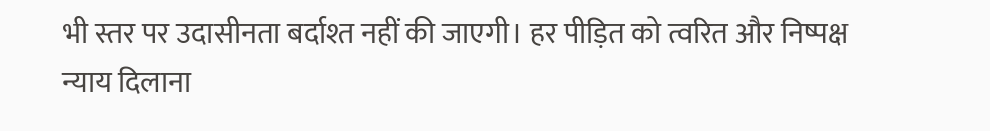भी स्तर पर उदासीनता बर्दाश्त नहीं की जाएगी। हर पीड़ित को त्वरित और निष्पक्ष न्याय दिलाना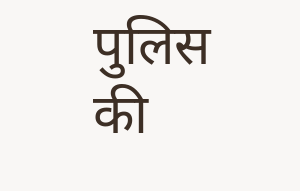पुलिस की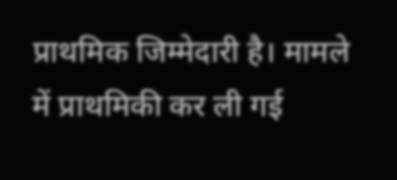प्राथमिक जिम्मेदारी है। मामले में प्राथमिकी कर ली गई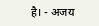है। - अजय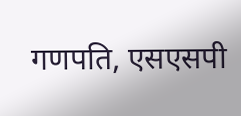गणपति, एसएसपी